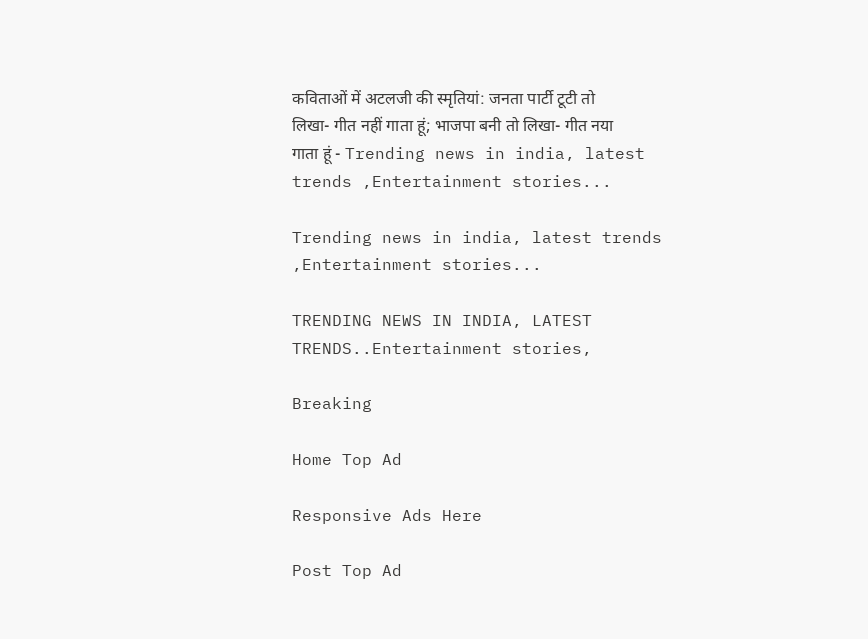कविताओं में अटलजी की स्मृतियां: जनता पार्टी टूटी तो लिखा- गीत नहीं गाता हूं; भाजपा बनी तो लिखा- गीत नया गाता हूं - Trending news in india, latest trends ,Entertainment stories...

Trending news in india, latest trends ,Entertainment stories...

TRENDING NEWS IN INDIA, LATEST TRENDS..Entertainment stories,

Breaking

Home Top Ad

Responsive Ads Here

Post Top Ad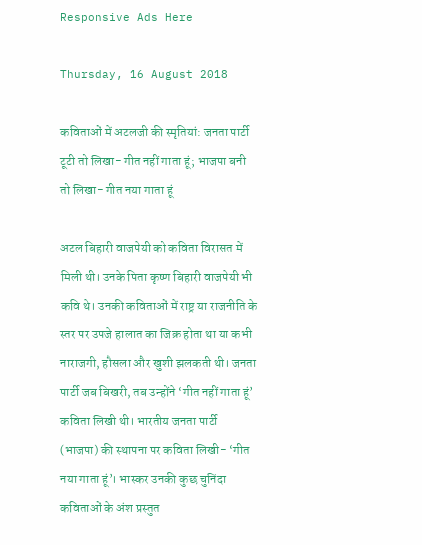Responsive Ads Here

Thursday, 16 August 2018

कविताओं में अटलजी की स्मृतियां: जनता पार्टी टूटी तो लिखा- गीत नहीं गाता हूं; भाजपा बनी तो लिखा- गीत नया गाता हूं

अटल बिहारी वाजपेयी को कविता विरासत में मिली थी। उनके पिता कृष्ण बिहारी वाजपेयी भी कवि थे। उनकी कविताओं में राष्ट्र या राजनीति के स्तर पर उपजे हालात का जिक्र होता था या कभी नाराजगी, हौसला और खुशी झलकती थी। जनता पार्टी जब बिखरी, तब उन्होंने ‘गीत नहीं गाता हूं’ कविता लिखी थी। भारतीय जनता पार्टी (भाजपा) की स्थापना पर कविता लिखी- ‘गीत नया गाता हूं’। भास्कर उनकी कुछ चुनिंदा कविताओं के अंश प्रस्तुत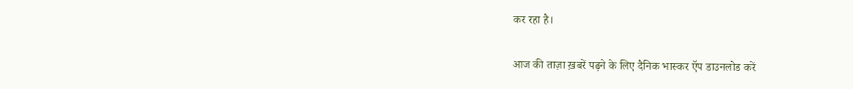कर रहा है।

आज की ताज़ा ख़बरें पढ़ने के लिए दैनिक भास्कर ऍप डाउनलोड करें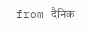from दैनिक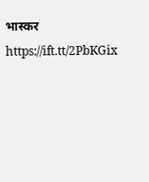भास्कर https://ift.tt/2PbKGix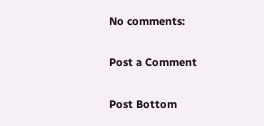No comments:

Post a Comment

Post Bottom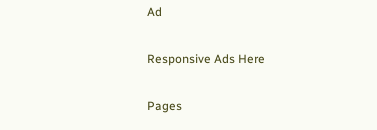Ad

Responsive Ads Here

Pages